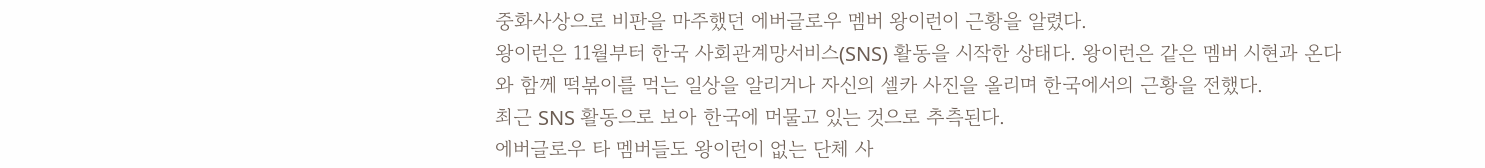중화사상으로 비판을 마주했던 에버글로우 멤버 왕이런이 근황을 알렸다.
왕이런은 11월부터 한국 사회관계망서비스(SNS) 활동을 시작한 상태다. 왕이런은 같은 멤버 시현과 온다와 함께 떡볶이를 먹는 일상을 알리거나 자신의 셀카 사진을 올리며 한국에서의 근황을 전했다.
최근 SNS 활동으로 보아 한국에 머물고 있는 것으로 추측된다.
에버글로우 타 멤버들도 왕이런이 없는 단체 사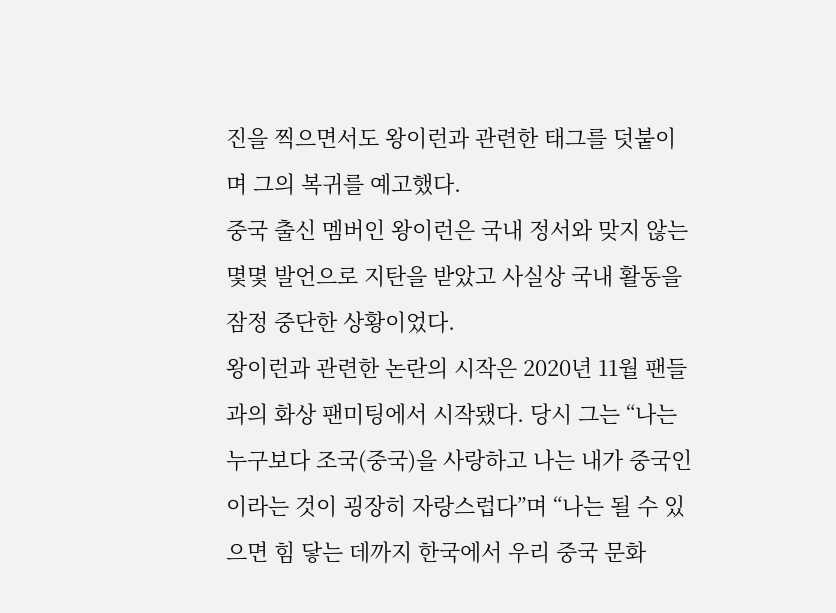진을 찍으면서도 왕이런과 관련한 태그를 덧붙이며 그의 복귀를 예고했다.
중국 출신 멤버인 왕이런은 국내 정서와 맞지 않는 몇몇 발언으로 지탄을 받았고 사실상 국내 활동을 잠정 중단한 상황이었다.
왕이런과 관련한 논란의 시작은 2020년 11월 팬들과의 화상 팬미팅에서 시작됐다. 당시 그는 “나는 누구보다 조국(중국)을 사랑하고 나는 내가 중국인이라는 것이 굉장히 자랑스럽다”며 “나는 될 수 있으면 힘 닿는 데까지 한국에서 우리 중국 문화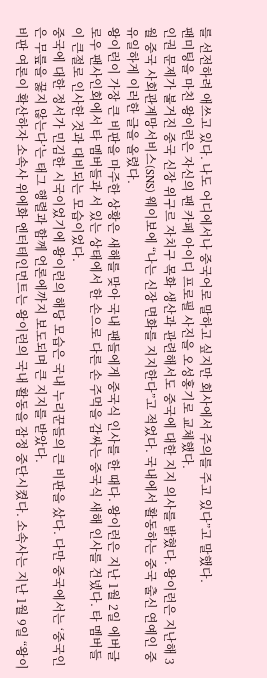를 선전하려 애쓰고 있다. 나도 어디에서나 중국어로 말하고 싶지만 회사에서 주의를 주고 있다”고 말했다.
팬미팅을 마친 왕이런은 자신의 팬 카페 아이디 프로필 사진을 오성홍기로 교체했다.
인권 문제가 불거진 중국 신장 위구르 자치구 목화 생산과 관련해서도 중국에 대한 지지 의사를 밝혔다. 왕이런은 지난해 3월 중국 사회관계망서비스(SNS) 웨이보에 “나는 신장 면화를 지지한다”고 적었다. 국내에서 활동하는 중국 출신 연예인 중 유일하게 이러한 글을 올렸다.
왕이런이 가장 큰 비판을 마주한 상황은 새해를 맞아 국내 팬들에게 중국식 인사를 한 때다. 왕이런은 지난 1월 2일 에버글로우 팬사인회에서 타 멤버들과 서 있는 상태에서 한 손으로 다른 손 주먹을 감싸는 중국식 새해 인사를 건넸다. 타 멤버들이 큰절로 인사한 것과 대비되는 모습이었다.
중국에 대한 정서가 민김한 시국이었기에 왕이런의 해당 모습은 국내 누리꾼들의 큰 비판을 샀다. 다만 중국에서는 ‘중국인은 무릎을 꿇지 않는다’는 태그 행렬과 함께 언론에까지 보도되며 큰 지지를 받았다.
비판 여론이 확산하자 소속사 위에화 엔터테인먼트는 왕이런의 국내 활동을 잠정 중단시켰다. 소속사는 지난 1월 9일 “왕이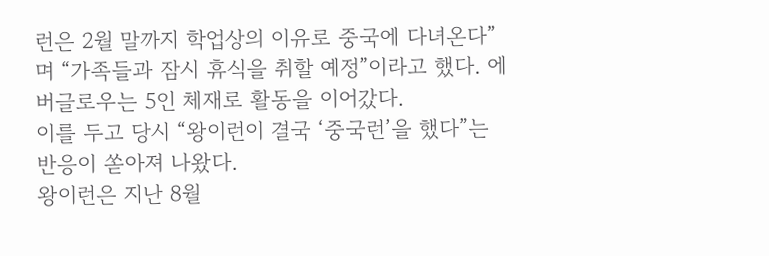런은 2월 말까지 학업상의 이유로 중국에 다녀온다”며 “가족들과 잠시 휴식을 취할 예정”이라고 했다. 에버글로우는 5인 체재로 활동을 이어갔다.
이를 두고 당시 “왕이런이 결국 ‘중국런’을 했다”는 반응이 쏟아져 나왔다.
왕이런은 지난 8월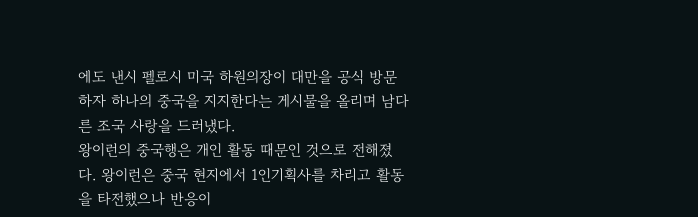에도 낸시 펠로시 미국 하원의장이 대만을 공식 방문하자 하나의 중국을 지지한다는 게시물을 올리며 남다른 조국 사랑을 드러냈다.
왕이런의 중국행은 개인 활동 때문인 것으로 전해졌다. 왕이런은 중국 현지에서 1인기획사를 차리고 활동을 타전했으나 반응이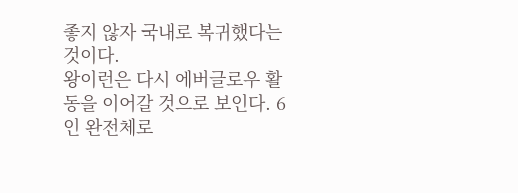좋지 않자 국내로 복귀했다는 것이다.
왕이런은 다시 에버글로우 활동을 이어갈 것으로 보인다. 6인 완전체로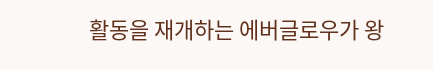활동을 재개하는 에버글로우가 왕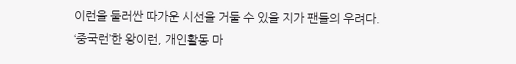이런을 둘러싼 따가운 시선을 거둘 수 있을 지가 팬들의 우려다.
‘중국런’한 왕이런, 개인활동 마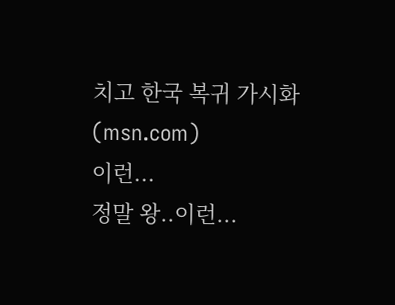치고 한국 복귀 가시화 (msn.com)
이런...
정말 왕..이런...